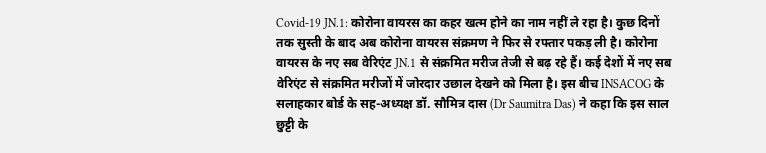Covid-19 JN.1: कोरोना वायरस का कहर खत्म होने का नाम नहीं ले रहा है। कुछ दिनों तक सुस्ती के बाद अब कोरोना वायरस संक्रमण ने फिर से रफ्तार पकड़ ली है। कोरोना वायरस के नए सब वेरिएंट JN.1 से संक्रमित मरीज तेजी से बढ़ रहे हैं। कई देशों में नए सब वेरिएंट से संक्रमित मरीजों में जोरदार उछाल देखने को मिला है। इस बीच INSACOG के सलाहकार बोर्ड के सह-अध्यक्ष डॉ. सौमित्र दास (Dr Saumitra Das) ने कहा कि इस साल छुट्टी के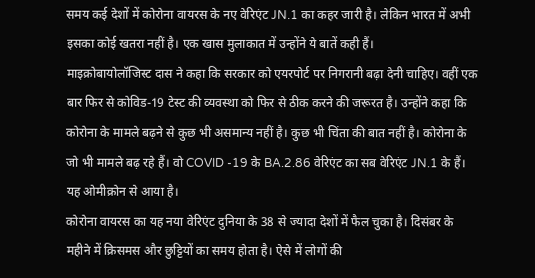समय कई देशों में कोरोना वायरस के नए वेरिएंट JN.1 का कहर जारी है। लेकिन भारत में अभी इसका कोई खतरा नहीं है। एक खास मुलाकात में उन्होंने ये बातें कही हैं।
माइक्रोबायोलॉजिस्ट दास ने कहा कि सरकार को एयरपोर्ट पर निगरानी बढ़ा देनी चाहिए। वहीं एक बार फिर से कोविड-19 टेस्ट की व्यवस्था को फिर से ठीक करने की जरूरत है। उन्होंने कहा कि कोरोना के मामले बढ़ने से कुछ भी असमान्य नहीं है। कुछ भी चिंता की बात नहीं है। कोरोना के जो भी मामले बढ़ रहे हैं। वो COVID -19 के BA.2.86 वेरिएंट का सब वेरिएंट JN.1 के हैं। यह ओमीक्रोन से आया है।
कोरोना वायरस का यह नया वेरिएंट दुनिया के 38 से ज्यादा देशों में फैल चुका है। दिसंबर के महीने में क्रिसमस और छुट्टियों का समय होता है। ऐसे में लोगों की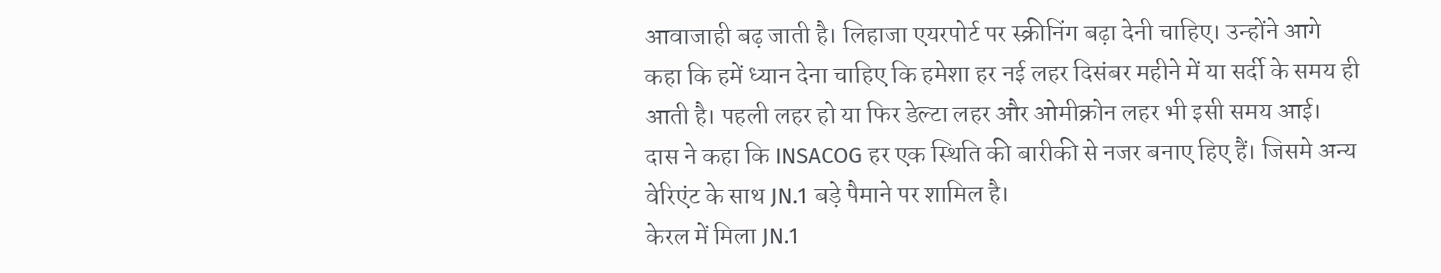आवाजाही बढ़ जाती है। लिहाजा एयरपोर्ट पर स्क्रीनिंग बढ़ा देनी चाहिए। उन्होंने आगे कहा कि हमें ध्यान देना चाहिए कि हमेशा हर नई लहर दिसंबर महीने में या सर्दी के समय ही आती है। पहली लहर हो या फिर डेल्टा लहर और ओमीक्रोन लहर भी इसी समय आई। दास ने कहा कि INSACOG हर एक स्थिति की बारीकी से नजर बनाए हिए हैं। जिसमे अन्य वेरिएंट के साथ JN.1 बड़े पैमाने पर शामिल है।
केरल में मिला JN.1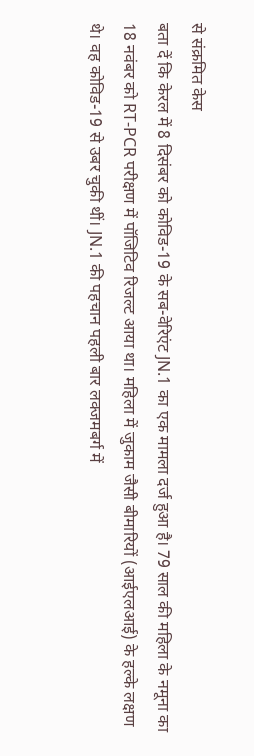से संक्रमित केस
बता दें कि केरल में 8 दिसंबर को कोविड-19 के सब-वेरिएंट JN.1 का एक मामला दर्ज हुआ है। 79 साल की महिला के नमूना का 18 नवंबर को RT-PCR परीक्षण में पॉजिटिव रिजल्ट आया था। महिला में जुकाम जैसी बीमारियों (आईएलआई) के हल्के लक्षण थे। वह कोविड-19 से उबर चुकी थीं। JN.1 की पहचान पहली बार लक्जमबर्ग में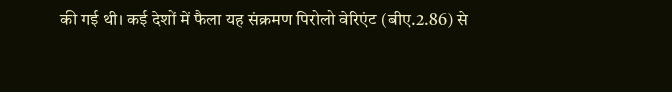की गई थी। कई देशों में फैला यह संक्रमण पिरोलो वेरिएंट (बीए.2.86) से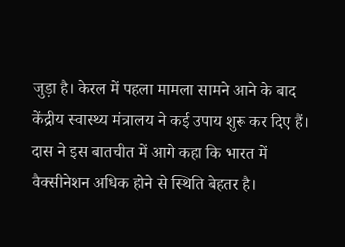जुड़ा है। केरल में पहला मामला सामने आने के बाद केंद्रीय स्वास्थ्य मंत्रालय ने कई उपाय शुरू कर दिए हैं।
दास ने इस बातचीत में आगे कहा कि भारत में वैक्सीनेशन अधिक होने से स्थिति बेहतर है।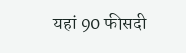यहां 90 फीसदी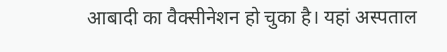आबादी का वैक्सीनेशन हो चुका है। यहां अस्पताल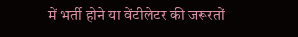में भर्ती होने या वेंटीलेटर की जरूरतों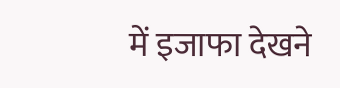में इजाफा देखने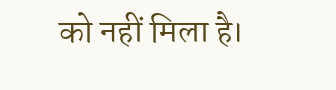को नहीं मिला है।